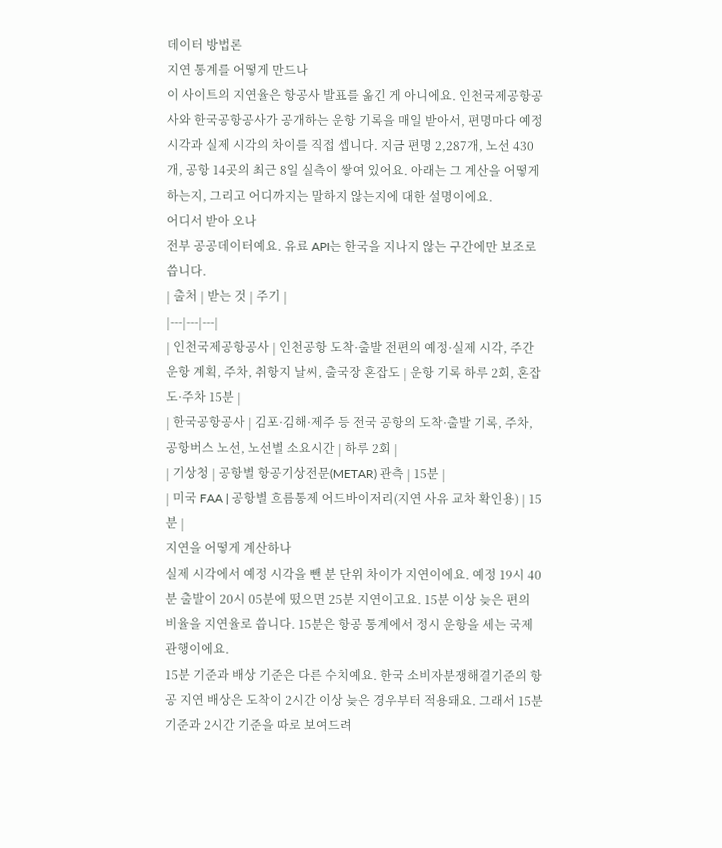데이터 방법론
지연 통계를 어떻게 만드나
이 사이트의 지연율은 항공사 발표를 옮긴 게 아니에요. 인천국제공항공사와 한국공항공사가 공개하는 운항 기록을 매일 받아서, 편명마다 예정 시각과 실제 시각의 차이를 직접 셉니다. 지금 편명 2,287개, 노선 430개, 공항 14곳의 최근 8일 실측이 쌓여 있어요. 아래는 그 계산을 어떻게 하는지, 그리고 어디까지는 말하지 않는지에 대한 설명이에요.
어디서 받아 오나
전부 공공데이터예요. 유료 API는 한국을 지나지 않는 구간에만 보조로 씁니다.
| 출처 | 받는 것 | 주기 |
|---|---|---|
| 인천국제공항공사 | 인천공항 도착·출발 전편의 예정·실제 시각, 주간 운항 계획, 주차, 취항지 날씨, 출국장 혼잡도 | 운항 기록 하루 2회, 혼잡도·주차 15분 |
| 한국공항공사 | 김포·김해·제주 등 전국 공항의 도착·출발 기록, 주차, 공항버스 노선, 노선별 소요시간 | 하루 2회 |
| 기상청 | 공항별 항공기상전문(METAR) 관측 | 15분 |
| 미국 FAA | 공항별 흐름통제 어드바이저리(지연 사유 교차 확인용) | 15분 |
지연을 어떻게 계산하나
실제 시각에서 예정 시각을 뺀 분 단위 차이가 지연이에요. 예정 19시 40분 출발이 20시 05분에 떴으면 25분 지연이고요. 15분 이상 늦은 편의 비율을 지연율로 씁니다. 15분은 항공 통계에서 정시 운항을 세는 국제 관행이에요.
15분 기준과 배상 기준은 다른 수치예요. 한국 소비자분쟁해결기준의 항공 지연 배상은 도착이 2시간 이상 늦은 경우부터 적용돼요. 그래서 15분 기준과 2시간 기준을 따로 보여드려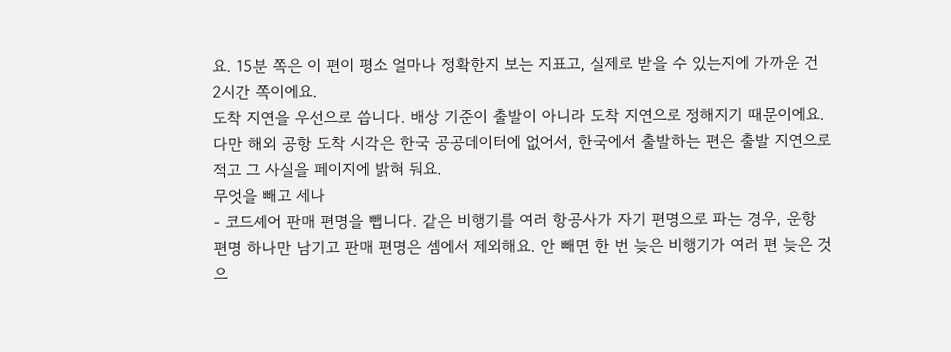요. 15분 쪽은 이 편이 평소 얼마나 정확한지 보는 지표고, 실제로 받을 수 있는지에 가까운 건 2시간 쪽이에요.
도착 지연을 우선으로 씁니다. 배상 기준이 출발이 아니라 도착 지연으로 정해지기 때문이에요. 다만 해외 공항 도착 시각은 한국 공공데이터에 없어서, 한국에서 출발하는 편은 출발 지연으로 적고 그 사실을 페이지에 밝혀 둬요.
무엇을 빼고 세나
- 코드셰어 판매 편명을 뺍니다. 같은 비행기를 여러 항공사가 자기 편명으로 파는 경우, 운항 편명 하나만 남기고 판매 편명은 셈에서 제외해요. 안 빼면 한 번 늦은 비행기가 여러 편 늦은 것으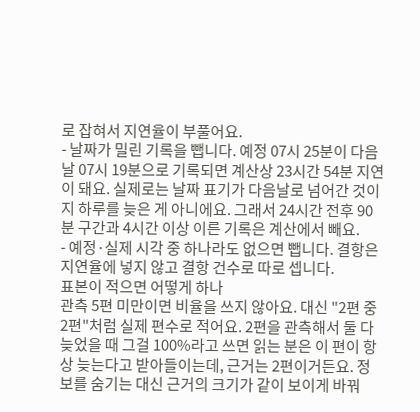로 잡혀서 지연율이 부풀어요.
- 날짜가 밀린 기록을 뺍니다. 예정 07시 25분이 다음날 07시 19분으로 기록되면 계산상 23시간 54분 지연이 돼요. 실제로는 날짜 표기가 다음날로 넘어간 것이지 하루를 늦은 게 아니에요. 그래서 24시간 전후 90분 구간과 4시간 이상 이른 기록은 계산에서 빼요.
- 예정·실제 시각 중 하나라도 없으면 뺍니다. 결항은 지연율에 넣지 않고 결항 건수로 따로 셉니다.
표본이 적으면 어떻게 하나
관측 5편 미만이면 비율을 쓰지 않아요. 대신 "2편 중 2편"처럼 실제 편수로 적어요. 2편을 관측해서 둘 다 늦었을 때 그걸 100%라고 쓰면 읽는 분은 이 편이 항상 늦는다고 받아들이는데, 근거는 2편이거든요. 정보를 숨기는 대신 근거의 크기가 같이 보이게 바꿔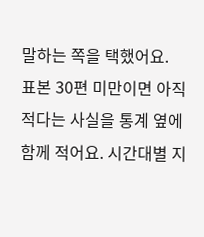말하는 쪽을 택했어요.
표본 30편 미만이면 아직 적다는 사실을 통계 옆에 함께 적어요. 시간대별 지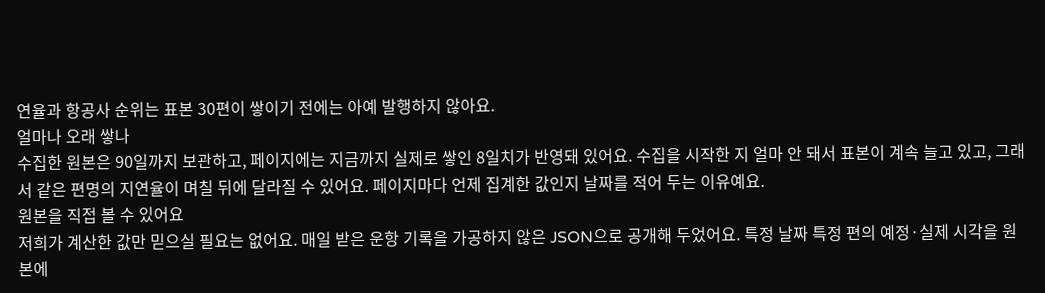연율과 항공사 순위는 표본 30편이 쌓이기 전에는 아예 발행하지 않아요.
얼마나 오래 쌓나
수집한 원본은 90일까지 보관하고, 페이지에는 지금까지 실제로 쌓인 8일치가 반영돼 있어요. 수집을 시작한 지 얼마 안 돼서 표본이 계속 늘고 있고, 그래서 같은 편명의 지연율이 며칠 뒤에 달라질 수 있어요. 페이지마다 언제 집계한 값인지 날짜를 적어 두는 이유예요.
원본을 직접 볼 수 있어요
저희가 계산한 값만 믿으실 필요는 없어요. 매일 받은 운항 기록을 가공하지 않은 JSON으로 공개해 두었어요. 특정 날짜 특정 편의 예정·실제 시각을 원본에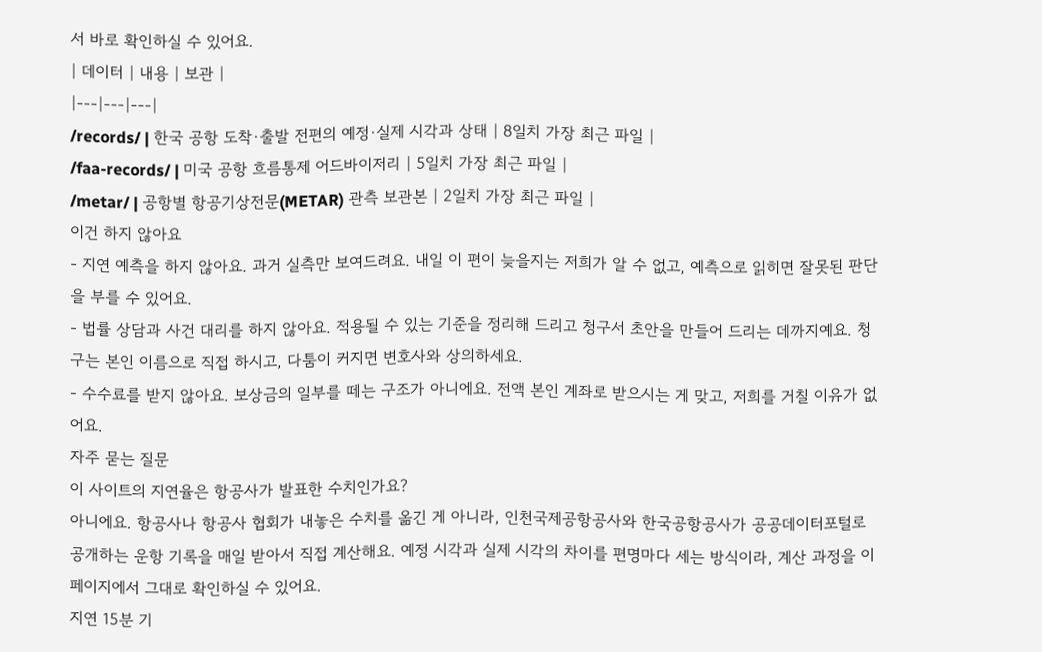서 바로 확인하실 수 있어요.
| 데이터 | 내용 | 보관 |
|---|---|---|
/records/ | 한국 공항 도착·출발 전편의 예정·실제 시각과 상태 | 8일치 가장 최근 파일 |
/faa-records/ | 미국 공항 흐름통제 어드바이저리 | 5일치 가장 최근 파일 |
/metar/ | 공항별 항공기상전문(METAR) 관측 보관본 | 2일치 가장 최근 파일 |
이건 하지 않아요
- 지연 예측을 하지 않아요. 과거 실측만 보여드려요. 내일 이 편이 늦을지는 저희가 알 수 없고, 예측으로 읽히면 잘못된 판단을 부를 수 있어요.
- 법률 상담과 사건 대리를 하지 않아요. 적용될 수 있는 기준을 정리해 드리고 청구서 초안을 만들어 드리는 데까지예요. 청구는 본인 이름으로 직접 하시고, 다툼이 커지면 변호사와 상의하세요.
- 수수료를 받지 않아요. 보상금의 일부를 떼는 구조가 아니에요. 전액 본인 계좌로 받으시는 게 맞고, 저희를 거칠 이유가 없어요.
자주 묻는 질문
이 사이트의 지연율은 항공사가 발표한 수치인가요?
아니에요. 항공사나 항공사 협회가 내놓은 수치를 옮긴 게 아니라, 인천국제공항공사와 한국공항공사가 공공데이터포털로 공개하는 운항 기록을 매일 받아서 직접 계산해요. 예정 시각과 실제 시각의 차이를 편명마다 세는 방식이라, 계산 과정을 이 페이지에서 그대로 확인하실 수 있어요.
지연 15분 기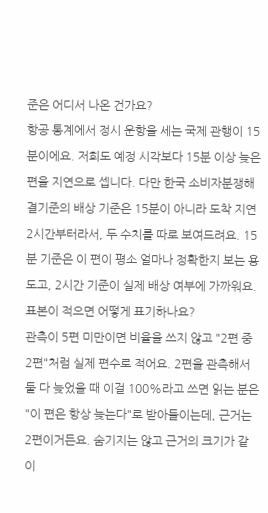준은 어디서 나온 건가요?
항공 통계에서 정시 운항을 세는 국제 관행이 15분이에요. 저희도 예정 시각보다 15분 이상 늦은 편을 지연으로 셉니다. 다만 한국 소비자분쟁해결기준의 배상 기준은 15분이 아니라 도착 지연 2시간부터라서, 두 수치를 따로 보여드려요. 15분 기준은 이 편이 평소 얼마나 정확한지 보는 용도고, 2시간 기준이 실제 배상 여부에 가까워요.
표본이 적으면 어떻게 표기하나요?
관측이 5편 미만이면 비율을 쓰지 않고 "2편 중 2편"처럼 실제 편수로 적어요. 2편을 관측해서 둘 다 늦었을 때 이걸 100%라고 쓰면 읽는 분은 "이 편은 항상 늦는다"로 받아들이는데, 근거는 2편이거든요. 숨기지는 않고 근거의 크기가 같이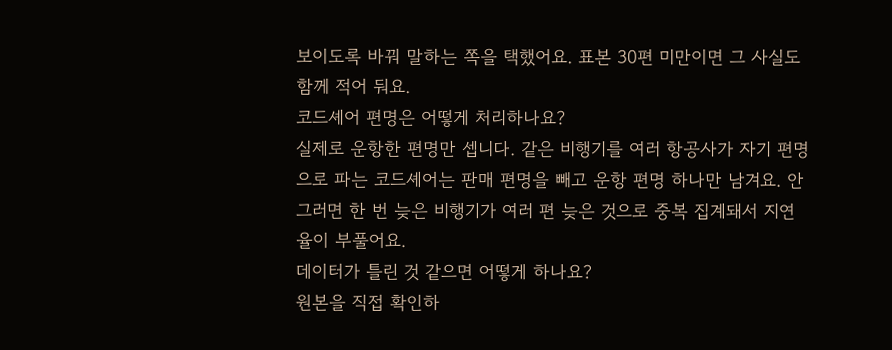보이도록 바꿔 말하는 쪽을 택했어요. 표본 30편 미만이면 그 사실도 함께 적어 둬요.
코드셰어 편명은 어떻게 처리하나요?
실제로 운항한 편명만 셉니다. 같은 비행기를 여러 항공사가 자기 편명으로 파는 코드셰어는 판매 편명을 빼고 운항 편명 하나만 남겨요. 안 그러면 한 번 늦은 비행기가 여러 편 늦은 것으로 중복 집계돼서 지연율이 부풀어요.
데이터가 틀린 것 같으면 어떻게 하나요?
원본을 직접 확인하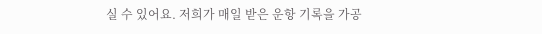실 수 있어요. 저희가 매일 받은 운항 기록을 가공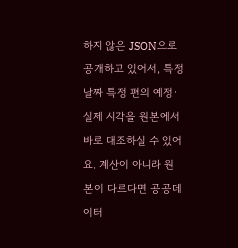하지 않은 JSON으로 공개하고 있어서, 특정 날짜 특정 편의 예정·실제 시각을 원본에서 바로 대조하실 수 있어요. 계산이 아니라 원본이 다르다면 공공데이터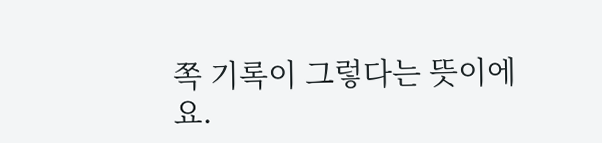쪽 기록이 그렇다는 뜻이에요.